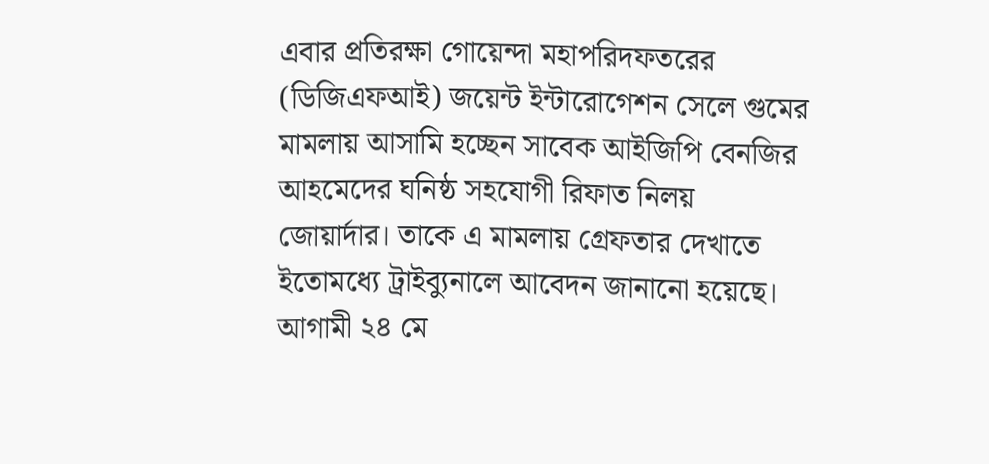এবার প্রতিরক্ষা গোয়েন্দা মহাপরিদফতরের (ডিজিএফআই) জয়েন্ট ইন্টারোগেশন সেলে গুমের মামলায় আসামি হচ্ছেন সাবেক আইজিপি বেনজির আহমেদের ঘনিষ্ঠ সহযোগী রিফাত নিলয় জোয়ার্দার। তাকে এ মামলায় গ্রেফতার দেখাতে ইতোমধ্যে ট্রাইব্যুনালে আবেদন জানানো হয়েছে। আগামী ২৪ মে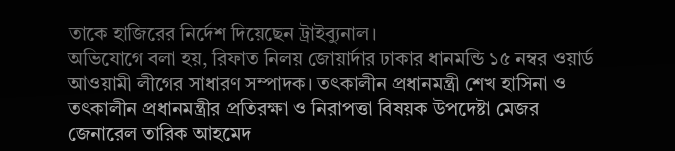তাকে হাজিরের নির্দেশ দিয়েছেন ট্রাইব্যুনাল।
অভিযোগে বলা হয়, রিফাত নিলয় জোয়ার্দার ঢাকার ধানমন্ডি ১৫ নম্বর ওয়ার্ড আওয়ামী লীগের সাধারণ সম্পাদক। তৎকালীন প্রধানমন্ত্রী শেখ হাসিনা ও তৎকালীন প্রধানমন্ত্রীর প্রতিরক্ষা ও নিরাপত্তা বিষয়ক উপদেষ্টা মেজর জেনারেল তারিক আহমেদ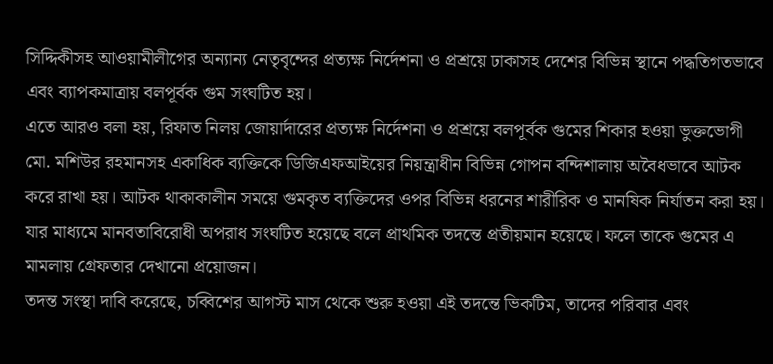সিদ্দিকীসহ আওয়ামীলীগের অন্যান্য নেতৃবৃন্দের প্রত্যক্ষ নির্দেশনা ও প্রশ্রয়ে ঢাকাসহ দেশের বিভিন্ন স্থানে পদ্ধতিগতভাবে এবং ব্যাপকমাত্রায় বলপূর্বক গুম সংঘটিত হয়।
এতে আরও বলা হয়, রিফাত নিলয় জোয়ার্দারের প্রত্যক্ষ নির্দেশনা ও প্রশ্রয়ে বলপূর্বক গুমের শিকার হওয়া ভুক্তভোগী মো. মশিউর রহমানসহ একাধিক ব্যক্তিকে ডিজিএফআইয়ের নিয়ন্ত্রাধীন বিভিন্ন গোপন বন্দিশালায় অবৈধভাবে আটক করে রাখা হয়। আটক থাকাকালীন সময়ে গুমকৃত ব্যক্তিদের ওপর বিভিন্ন ধরনের শারীরিক ও মানষিক নির্যাতন করা হয়। যার মাধ্যমে মানবতাবিরোধী অপরাধ সংঘটিত হয়েছে বলে প্রাথমিক তদন্তে প্রতীয়মান হয়েছে। ফলে তাকে গুমের এ মামলায় গ্রেফতার দেখানো প্রয়োজন।
তদন্ত সংস্থা দাবি করেছে, চব্বিশের আগস্ট মাস থেকে শুরু হওয়া এই তদন্তে ভিকটিম, তাদের পরিবার এবং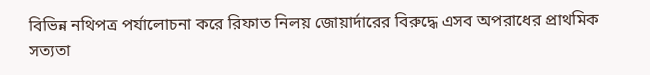বিভিন্ন নথিপত্র পর্যালোচনা করে রিফাত নিলয় জোয়ার্দারের বিরুদ্ধে এসব অপরাধের প্রাথমিক সত্যতা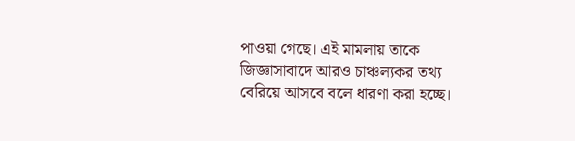পাওয়া গেছে। এই মামলায় তাকে জিজ্ঞাসাবাদে আরও চাঞ্চল্যকর তথ্য বেরিয়ে আসবে বলে ধারণা করা হচ্ছে।